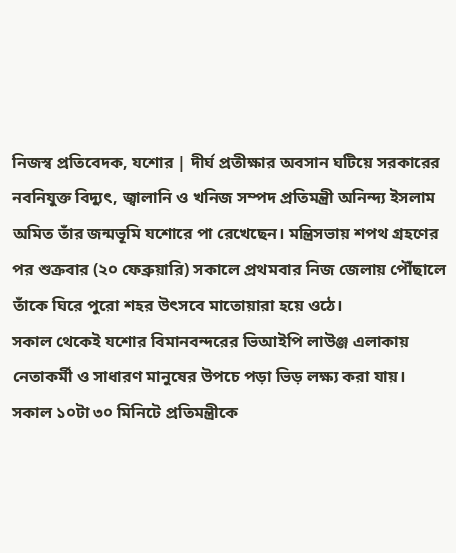নিজস্ব প্রতিবেদক, যশোর | দীর্ঘ প্রতীক্ষার অবসান ঘটিয়ে সরকারের নবনিযুক্ত বিদ্যুৎ, জ্বালানি ও খনিজ সম্পদ প্রতিমন্ত্রী অনিন্দ্য ইসলাম অমিত তাঁর জন্মভূমি যশোরে পা রেখেছেন। মন্ত্রিসভায় শপথ গ্রহণের পর শুক্রবার (২০ ফেব্রুয়ারি) সকালে প্রথমবার নিজ জেলায় পৌঁছালে তাঁকে ঘিরে পুরো শহর উৎসবে মাতোয়ারা হয়ে ওঠে।
সকাল থেকেই যশোর বিমানবন্দরের ভিআইপি লাউঞ্জ এলাকায় নেতাকর্মী ও সাধারণ মানুষের উপচে পড়া ভিড় লক্ষ্য করা যায়। সকাল ১০টা ৩০ মিনিটে প্রতিমন্ত্রীকে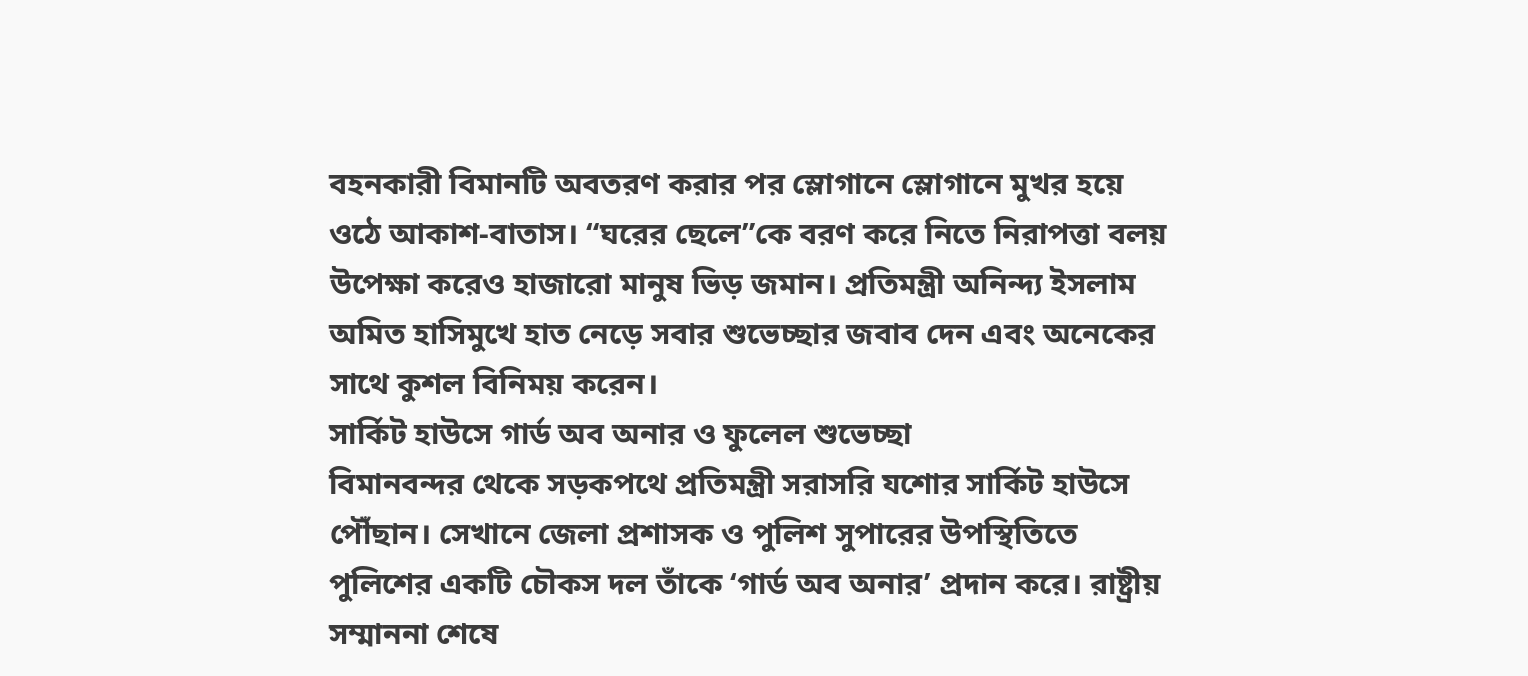বহনকারী বিমানটি অবতরণ করার পর স্লোগানে স্লোগানে মুখর হয়ে ওঠে আকাশ-বাতাস। “ঘরের ছেলে”কে বরণ করে নিতে নিরাপত্তা বলয় উপেক্ষা করেও হাজারো মানুষ ভিড় জমান। প্রতিমন্ত্রী অনিন্দ্য ইসলাম অমিত হাসিমুখে হাত নেড়ে সবার শুভেচ্ছার জবাব দেন এবং অনেকের সাথে কুশল বিনিময় করেন।
সার্কিট হাউসে গার্ড অব অনার ও ফুলেল শুভেচ্ছা
বিমানবন্দর থেকে সড়কপথে প্রতিমন্ত্রী সরাসরি যশোর সার্কিট হাউসে পৌঁছান। সেখানে জেলা প্রশাসক ও পুলিশ সুপারের উপস্থিতিতে পুলিশের একটি চৌকস দল তাঁকে ‘গার্ড অব অনার’ প্রদান করে। রাষ্ট্রীয় সম্মাননা শেষে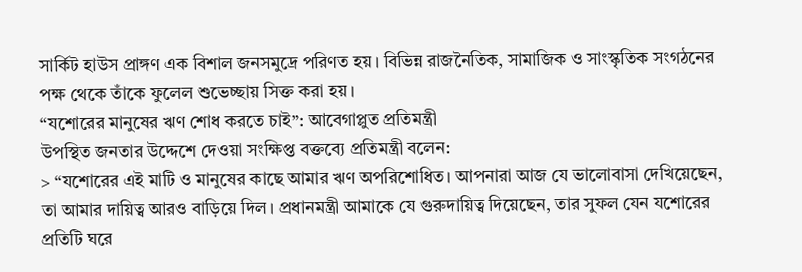সার্কিট হাউস প্রাঙ্গণ এক বিশাল জনসমুদ্রে পরিণত হয়। বিভিন্ন রাজনৈতিক, সামাজিক ও সাংস্কৃতিক সংগঠনের পক্ষ থেকে তাঁকে ফুলেল শুভেচ্ছায় সিক্ত করা হয়।
“যশোরের মানুষের ঋণ শোধ করতে চাই”: আবেগাপ্লুত প্রতিমন্ত্রী
উপস্থিত জনতার উদ্দেশে দেওয়া সংক্ষিপ্ত বক্তব্যে প্রতিমন্ত্রী বলেন:
> “যশোরের এই মাটি ও মানুষের কাছে আমার ঋণ অপরিশোধিত। আপনারা আজ যে ভালোবাসা দেখিয়েছেন, তা আমার দায়িত্ব আরও বাড়িয়ে দিল। প্রধানমন্ত্রী আমাকে যে গুরুদায়িত্ব দিয়েছেন, তার সুফল যেন যশোরের প্রতিটি ঘরে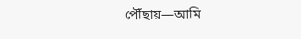পৌঁছায়—আমি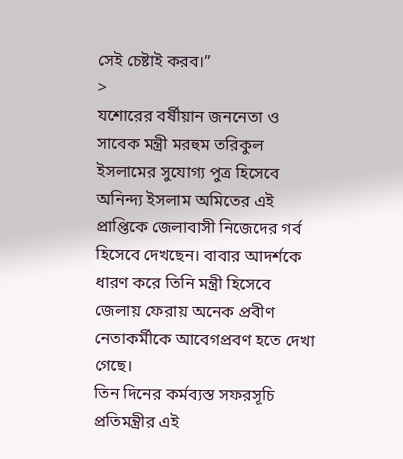সেই চেষ্টাই করব।”
>
যশোরের বর্ষীয়ান জননেতা ও সাবেক মন্ত্রী মরহুম তরিকুল ইসলামের সুযোগ্য পুত্র হিসেবে অনিন্দ্য ইসলাম অমিতের এই প্রাপ্তিকে জেলাবাসী নিজেদের গর্ব হিসেবে দেখছেন। বাবার আদর্শকে ধারণ করে তিনি মন্ত্রী হিসেবে জেলায় ফেরায় অনেক প্রবীণ নেতাকর্মীকে আবেগপ্রবণ হতে দেখা গেছে।
তিন দিনের কর্মব্যস্ত সফরসূচি
প্রতিমন্ত্রীর এই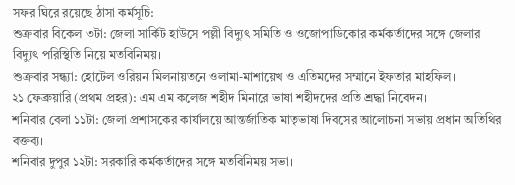সফর ঘিরে রয়েছে ঠাসা কর্মসূচি:
শুক্রবার বিকেল ৩টা: জেলা সার্কিট হাউসে পল্লী বিদ্যুৎ সমিতি ও ওজোপাডিকোর কর্মকর্তাদের সঙ্গে জেলার বিদ্যুৎ পরিস্থিতি নিয়ে মতবিনিময়।
শুক্রবার সন্ধ্যা: হোটেল ওরিয়ন মিলনায়তনে ওলামা-মাশায়েখ ও এতিমদের সম্মানে ইফতার মাহফিল।
২১ ফেব্রুয়ারি (প্রথম প্রহর): এম এম কলেজ শহীদ মিনারে ভাষা শহীদদের প্রতি শ্রদ্ধা নিবেদন।
শনিবার বেলা ১১টা: জেলা প্রশাসকের কার্যালয়ে আন্তর্জাতিক মাতৃভাষা দিবসের আলোচনা সভায় প্রধান অতিথির বক্তব্য।
শনিবার দুপুর ১২টা: সরকারি কর্মকর্তাদের সঙ্গে মতবিনিময় সভা।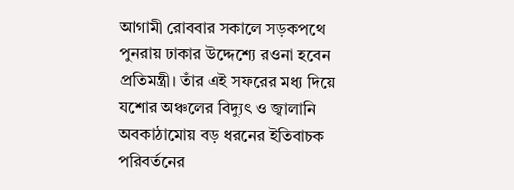আগামী রোববার সকালে সড়কপথে পুনরায় ঢাকার উদ্দেশ্যে রওনা হবেন প্রতিমন্ত্রী। তাঁর এই সফরের মধ্য দিয়ে যশোর অঞ্চলের বিদ্যুৎ ও জ্বালানি অবকাঠামোয় বড় ধরনের ইতিবাচক পরিবর্তনের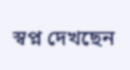স্বপ্ন দেখছেন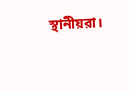স্থানীয়রা।